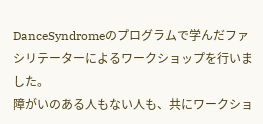DanceSyndromeのプログラムで学んだファシリテーターによるワークショップを行いました。
障がいのある人もない人も、共にワークショ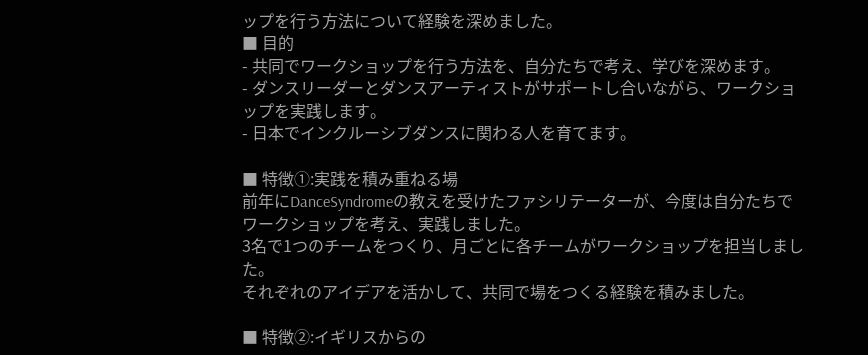ップを行う方法について経験を深めました。
■ 目的
- 共同でワークショップを行う方法を、自分たちで考え、学びを深めます。
- ダンスリーダーとダンスアーティストがサポートし合いながら、ワークショップを実践します。
- 日本でインクルーシブダンスに関わる人を育てます。

■ 特徴①:実践を積み重ねる場
前年にDanceSyndromeの教えを受けたファシリテーターが、今度は自分たちでワークショップを考え、実践しました。
3名で1つのチームをつくり、月ごとに各チームがワークショップを担当しました。
それぞれのアイデアを活かして、共同で場をつくる経験を積みました。

■ 特徴②:イギリスからの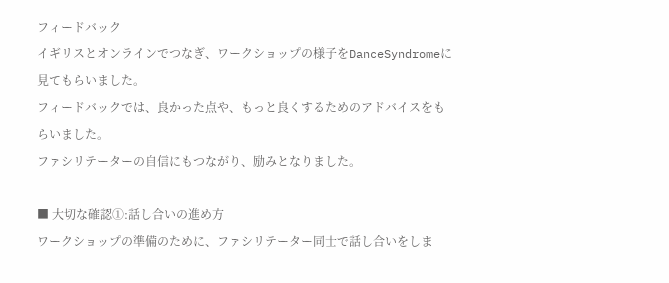フィードバック
イギリスとオンラインでつなぎ、ワークショップの様子をDanceSyndromeに見てもらいました。
フィードバックでは、良かった点や、もっと良くするためのアドバイスをもらいました。
ファシリテーターの自信にもつながり、励みとなりました。

■ 大切な確認①:話し合いの進め方
ワークショップの準備のために、ファシリテーター同士で話し合いをしま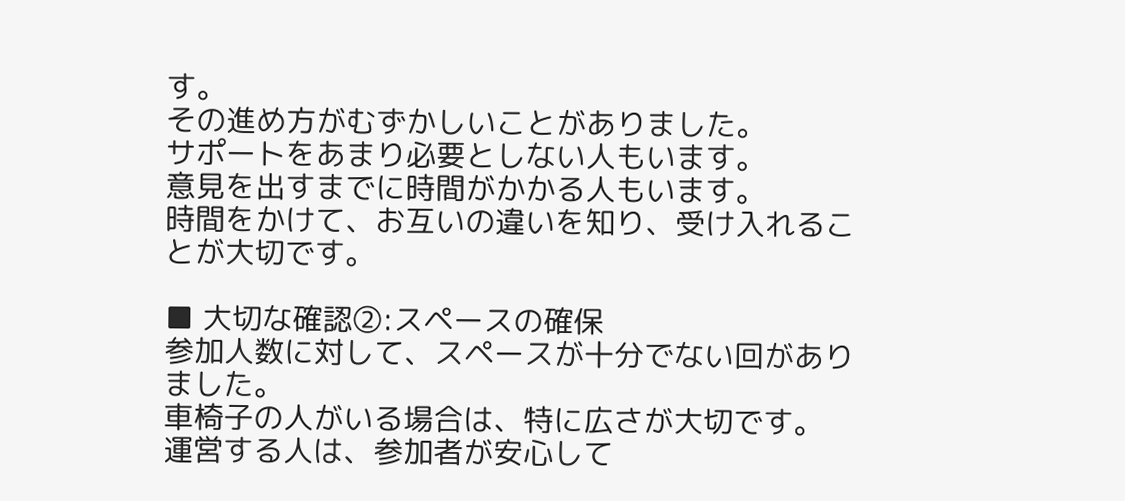す。
その進め方がむずかしいことがありました。
サポートをあまり必要としない人もいます。
意見を出すまでに時間がかかる人もいます。
時間をかけて、お互いの違いを知り、受け入れることが大切です。

■ 大切な確認②:スペースの確保
参加人数に対して、スペースが十分でない回がありました。
車椅子の人がいる場合は、特に広さが大切です。
運営する人は、参加者が安心して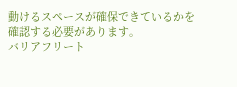動けるスペースが確保できているかを確認する必要があります。
バリアフリート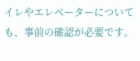イレやエレベーターについても、事前の確認が必要です。